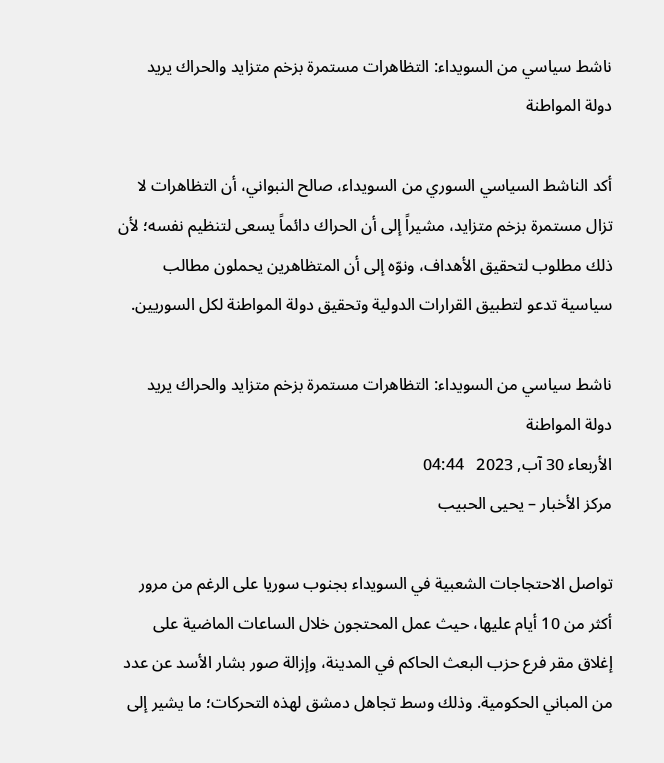ناشط سياسي من السويداء: التظاهرات مستمرة بزخم متزايد والحراك يريد دولة المواطنة

أكد الناشط السياسي السوري من السويداء، صالح النبواني، أن التظاهرات لا تزال مستمرة بزخم متزايد، مشيراً إلى أن الحراك دائماً يسعى لتنظيم نفسه؛ لأن ذلك مطلوب لتحقيق الأهداف، ونوّه إلى أن المتظاهرين يحملون مطالب سياسية تدعو لتطبيق القرارات الدولية وتحقيق دولة المواطنة لكل السوريين.

ناشط سياسي من السويداء: التظاهرات مستمرة بزخم متزايد والحراك يريد دولة المواطنة
الأربعاء 30 آب, 2023   04:44
مركز الأخبار – يحيى الحبيب

تواصل الاحتجاجات الشعبية في السويداء بجنوب سوريا على الرغم من مرور أكثر من 10 أيام عليها، حيث عمل المحتجون خلال الساعات الماضية على إغلاق مقر فرع حزب البعث الحاكم في المدينة، وإزالة صور بشار الأسد عن عدد من المباني الحكومية. وذلك وسط تجاهل دمشق لهذه التحركات؛ ما يشير إلى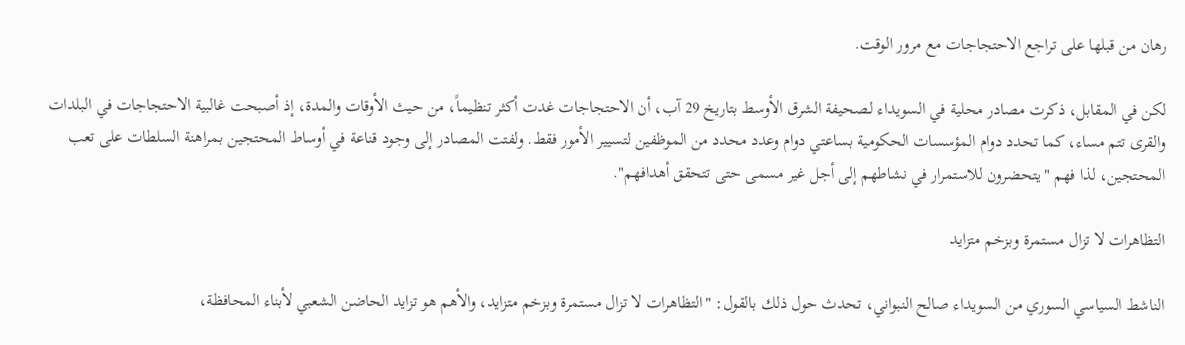رهان من قبلها على تراجع الاحتجاجات مع مرور الوقت.

لكن في المقابل، ذكرت مصادر محلية في السويداء لـصحيفة الشرق الأوسط بتاريخ 29 آب، أن الاحتجاجات غدت أكثر تنظيماً، من حيث الأوقات والمدة، إذ أصبحت غالبية الاحتجاجات في البلدات والقرى تتم مساء، كما تحدد دوام المؤسسات الحكومية بساعتي دوام وعدد محدد من الموظفين لتسيير الأمور فقط. ولفتت المصادر إلى وجود قناعة في أوساط المحتجين بمراهنة السلطات على تعب المحتجين، لذا فهم "يتحضرون للاستمرار في نشاطهم إلى أجل غير مسمى حتى تتحقق أهدافهم".

التظاهرات لا تزال مستمرة وبزخم متزايد

الناشط السياسي السوري من السويداء صالح النبواني، تحدث حول ذلك بالقول: "التظاهرات لا تزال مستمرة وبزخم متزايد، والأهم هو تزايد الحاضن الشعبي لأبناء المحافظة،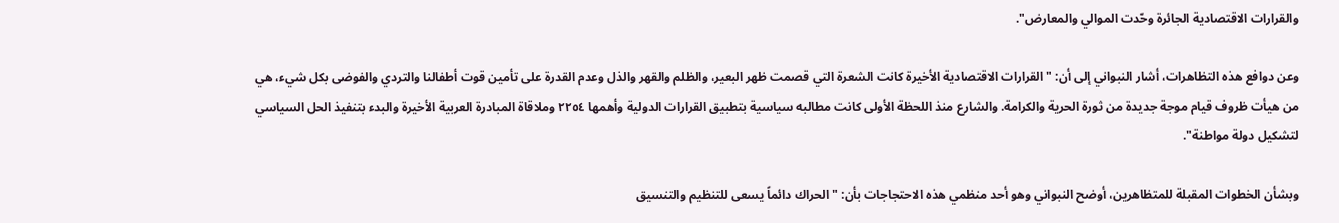والقرارات الاقتصادية الجائرة وحّدت الموالي والمعارض".

وعن دوافع هذه التظاهرات، أشار النبواني إلى أن: "القرارات الاقتصادية الأخيرة كانت الشعرة التي قصمت ظهر البعير، والظلم والقهر والذل وعدم القدرة على تأمين قوت أطفالنا والتردي والفوضى بكل شيء، هي من هيأت ظروف قيام موجة جديدة من ثورة الحرية والكرامة. والشارع منذ اللحظة الأولى كانت مطالبه سياسية بتطبيق القرارات الدولية وأهمها ٢٢٥٤ وملاقاة المبادرة العربية الأخيرة والبدء بتنفيذ الحل السياسي لتشكيل دولة مواطنة".

وبشأن الخطوات المقبلة للمتظاهرين، أوضح النبواني وهو أحد منظمي هذه الاحتجاجات بأن: "الحراك دائماً يسعى للتنظيم والتنسيق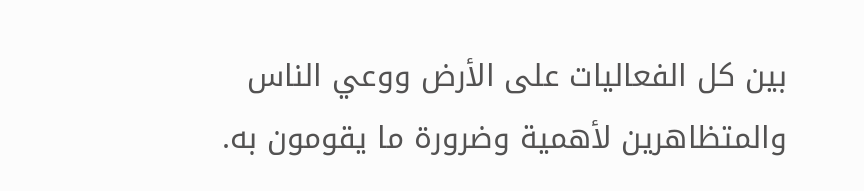بين كل الفعاليات على الأرض ووعي الناس والمتظاهرين لأهمية وضرورة ما يقومون به.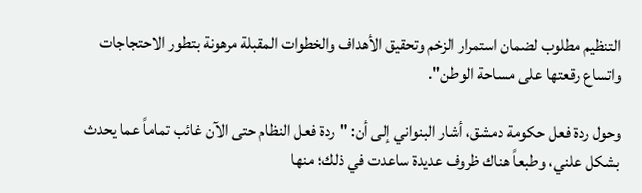التنظيم مطلوب لضمان استمرار الزخم وتحقيق الأهداف والخطوات المقبلة مرهونة بتطور الاحتجاجات واتساع رقعتها على مساحة الوطن".

وحول ردة فعل حكومة دمشق، أشار البنواني إلى أن: "ردة فعل النظام حتى الآن غائب تماماً عما يحدث بشكل علني، وطبعاً هناك ظروف عديدة ساعدت في ذلك؛ منها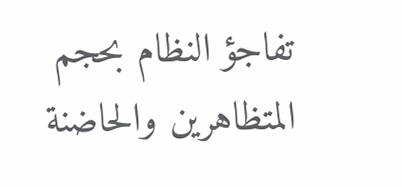تفاجؤ النظام بحجم المتظاهرين والحاضنة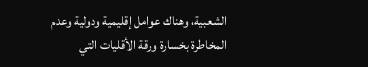الشعبية، وهناك عوامل إقليمية ودولية وعدم المخاطرة بخسارة ورقة الأقليات التي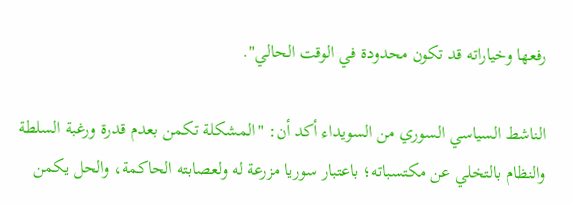رفعها وخياراته قد تكون محدودة في الوقت الحالي".

الناشط السياسي السوري من السويداء أكد أن: "المشكلة تكمن بعدم قدرة ورغبة السلطة والنظام بالتخلي عن مكتسباته؛ باعتبار سوريا مزرعة له ولعصابته الحاكمة، والحل يكمن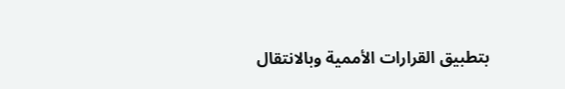بتطبيق القرارات الأممية وبالانتقال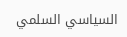السياسي السلمي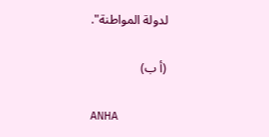لدولة المواطنة".

(أ ب)

ANHA